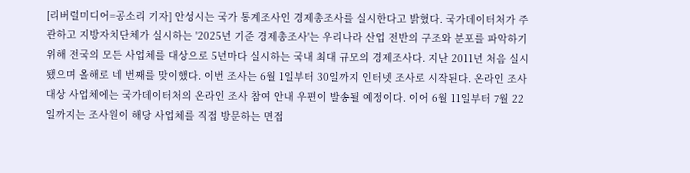[리버럴미디어=공소리 기자] 안성시는 국가 통계조사인 경제총조사를 실시한다고 밝혔다. 국가데이터처가 주관하고 지방자치단체가 실시하는 '2025년 기준 경제총조사'는 우리나라 산업 전반의 구조와 분포를 파악하기 위해 전국의 모든 사업체를 대상으로 5년마다 실시하는 국내 최대 규모의 경제조사다. 지난 2011년 처음 실시됐으며 올해로 네 번째를 맞이했다. 이번 조사는 6월 1일부터 30일까지 인터넷 조사로 시작된다. 온라인 조사 대상 사업체에는 국가데이터처의 온라인 조사 참여 안내 우편이 발송될 예정이다. 이어 6월 11일부터 7월 22일까지는 조사원이 해당 사업체를 직접 방문하는 면접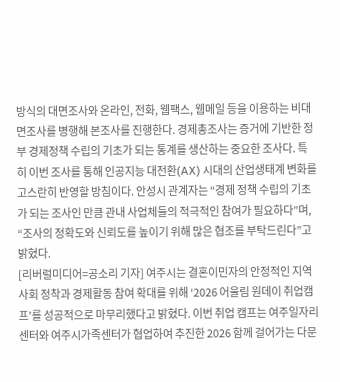방식의 대면조사와 온라인, 전화, 웹팩스, 웹메일 등을 이용하는 비대면조사를 병행해 본조사를 진행한다. 경제총조사는 증거에 기반한 정부 경제정책 수립의 기초가 되는 통계를 생산하는 중요한 조사다. 특히 이번 조사를 통해 인공지능 대전환(AX) 시대의 산업생태계 변화를 고스란히 반영할 방침이다. 안성시 관계자는 “경제 정책 수립의 기초가 되는 조사인 만큼 관내 사업체들의 적극적인 참여가 필요하다”며, “조사의 정확도와 신뢰도를 높이기 위해 많은 협조를 부탁드린다”고 밝혔다.
[리버럴미디어=공소리 기자] 여주시는 결혼이민자의 안정적인 지역 사회 정착과 경제활동 참여 확대를 위해 ‘2026 어울림 원데이 취업캠프’를 성공적으로 마무리했다고 밝혔다. 이번 취업 캠프는 여주일자리센터와 여주시가족센터가 협업하여 추진한 2026 함께 걸어가는 다문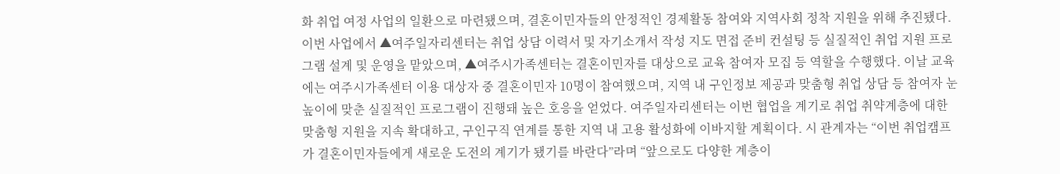화 취업 여정 사업의 일환으로 마련됐으며, 결혼이민자들의 안정적인 경제활동 참여와 지역사회 정착 지원을 위해 추진됐다. 이번 사업에서 ▲여주일자리센터는 취업 상담 이력서 및 자기소개서 작성 지도 면접 준비 컨설팅 등 실질적인 취업 지원 프로그램 설계 및 운영을 맡았으며, ▲여주시가족센터는 결혼이민자를 대상으로 교육 참여자 모집 등 역할을 수행했다. 이날 교육에는 여주시가족센터 이용 대상자 중 결혼이민자 10명이 참여했으며, 지역 내 구인정보 제공과 맞춤형 취업 상담 등 참여자 눈높이에 맞춘 실질적인 프로그램이 진행돼 높은 호응을 얻었다. 여주일자리센터는 이번 협업을 계기로 취업 취약계층에 대한 맞춤형 지원을 지속 확대하고, 구인구직 연계를 통한 지역 내 고용 활성화에 이바지할 계획이다. 시 관계자는 “이번 취업캠프가 결혼이민자들에게 새로운 도전의 계기가 됐기를 바란다”라며 “앞으로도 다양한 계층이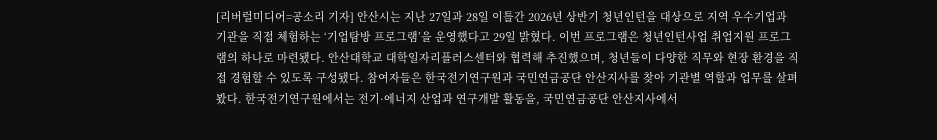[리버럴미디어=공소리 기자] 안산시는 지난 27일과 28일 이틀간 2026년 상반기 청년인턴을 대상으로 지역 우수기업과 기관을 직접 체험하는 ‘기업탐방 프로그램’을 운영했다고 29일 밝혔다. 이번 프로그램은 청년인턴사업 취업지원 프로그램의 하나로 마련됐다. 안산대학교 대학일자리플러스센터와 협력해 추진했으며, 청년들이 다양한 직무와 현장 환경을 직접 경험할 수 있도록 구성됐다. 참여자들은 한국전기연구원과 국민연금공단 안산지사를 찾아 기관별 역할과 업무를 살펴봤다. 한국전기연구원에서는 전기·에너지 산업과 연구개발 활동을, 국민연금공단 안산지사에서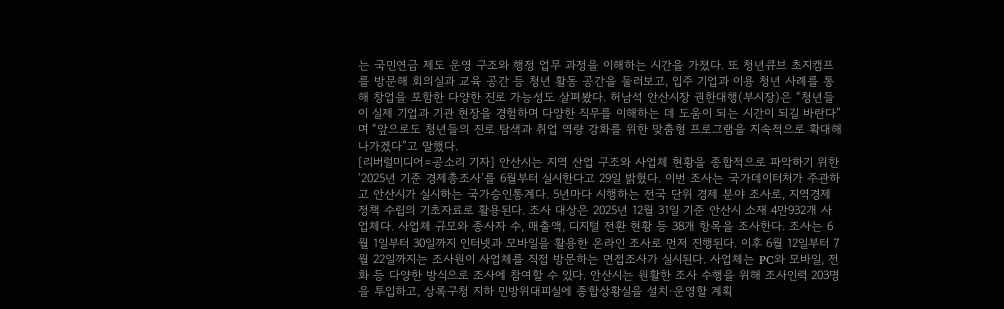는 국민연금 제도 운영 구조와 행정 업무 과정을 이해하는 시간을 가졌다. 또 청년큐브 초지캠프를 방문해 회의실과 교육 공간 등 청년 활동 공간을 둘러보고, 입주 기업과 이용 청년 사례를 통해 창업을 포함한 다양한 진로 가능성도 살펴봤다. 허남석 안산시장 권한대행(부시장)은 “청년들이 실제 기업과 기관 현장을 경험하며 다양한 직무를 이해하는 데 도움이 되는 시간이 되길 바란다”며 “앞으로도 청년들의 진로 탐색과 취업 역량 강화를 위한 맞춤형 프로그램을 지속적으로 확대해 나가겠다”고 말했다.
[리버럴미디어=공소리 기자] 안산시는 지역 산업 구조와 사업체 현황을 종합적으로 파악하기 위한 ‘2025년 기준 경제총조사’를 6월부터 실시한다고 29일 밝혔다. 이번 조사는 국가데이터처가 주관하고 안산시가 실시하는 국가승인통계다. 5년마다 시행하는 전국 단위 경제 분야 조사로, 지역경제 정책 수립의 기초자료로 활용된다. 조사 대상은 2025년 12월 31일 기준 안산시 소재 4만932개 사업체다. 사업체 규모와 종사자 수, 매출액, 디지털 전환 현황 등 38개 항목을 조사한다. 조사는 6월 1일부터 30일까지 인터넷과 모바일을 활용한 온라인 조사로 먼저 진행된다. 이후 6월 12일부터 7월 22일까지는 조사원이 사업체를 직접 방문하는 면접조사가 실시된다. 사업체는 PC와 모바일, 전화 등 다양한 방식으로 조사에 참여할 수 있다. 안산시는 원활한 조사 수행을 위해 조사인력 203명을 투입하고, 상록구청 지하 민방위대피실에 종합상황실을 설치·운영할 계획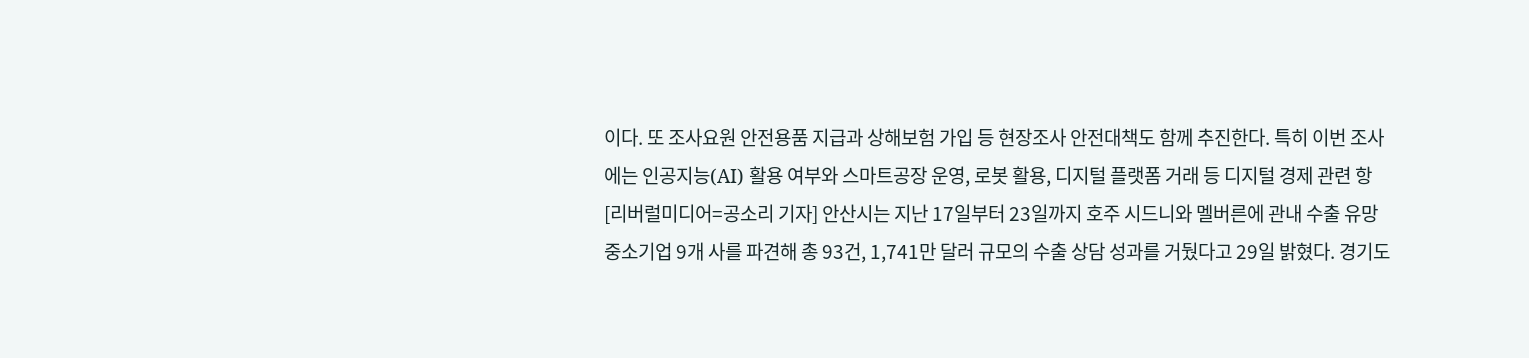이다. 또 조사요원 안전용품 지급과 상해보험 가입 등 현장조사 안전대책도 함께 추진한다. 특히 이번 조사에는 인공지능(AI) 활용 여부와 스마트공장 운영, 로봇 활용, 디지털 플랫폼 거래 등 디지털 경제 관련 항
[리버럴미디어=공소리 기자] 안산시는 지난 17일부터 23일까지 호주 시드니와 멜버른에 관내 수출 유망 중소기업 9개 사를 파견해 총 93건, 1,741만 달러 규모의 수출 상담 성과를 거뒀다고 29일 밝혔다. 경기도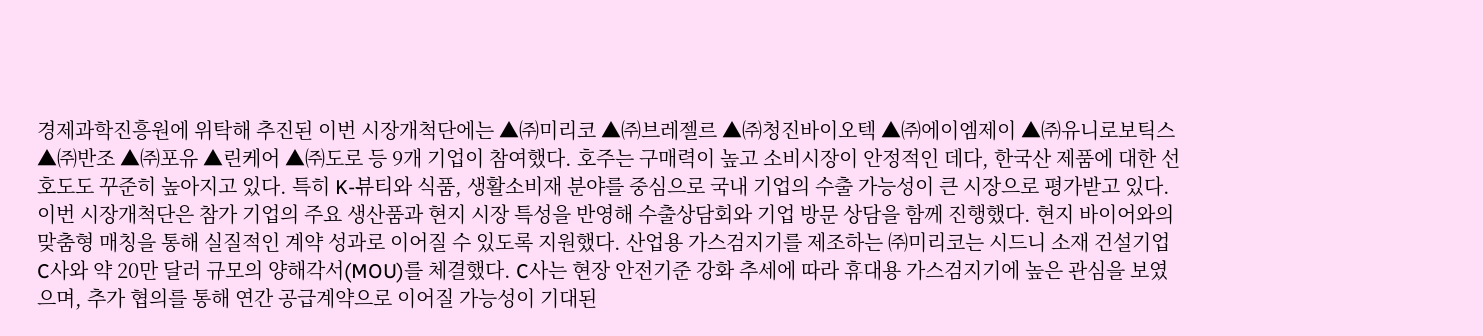경제과학진흥원에 위탁해 추진된 이번 시장개척단에는 ▲㈜미리코 ▲㈜브레젤르 ▲㈜청진바이오텍 ▲㈜에이엠제이 ▲㈜유니로보틱스 ▲㈜반조 ▲㈜포유 ▲린케어 ▲㈜도로 등 9개 기업이 참여했다. 호주는 구매력이 높고 소비시장이 안정적인 데다, 한국산 제품에 대한 선호도도 꾸준히 높아지고 있다. 특히 K-뷰티와 식품, 생활소비재 분야를 중심으로 국내 기업의 수출 가능성이 큰 시장으로 평가받고 있다. 이번 시장개척단은 참가 기업의 주요 생산품과 현지 시장 특성을 반영해 수출상담회와 기업 방문 상담을 함께 진행했다. 현지 바이어와의 맞춤형 매칭을 통해 실질적인 계약 성과로 이어질 수 있도록 지원했다. 산업용 가스검지기를 제조하는 ㈜미리코는 시드니 소재 건설기업 C사와 약 20만 달러 규모의 양해각서(MOU)를 체결했다. C사는 현장 안전기준 강화 추세에 따라 휴대용 가스검지기에 높은 관심을 보였으며, 추가 협의를 통해 연간 공급계약으로 이어질 가능성이 기대된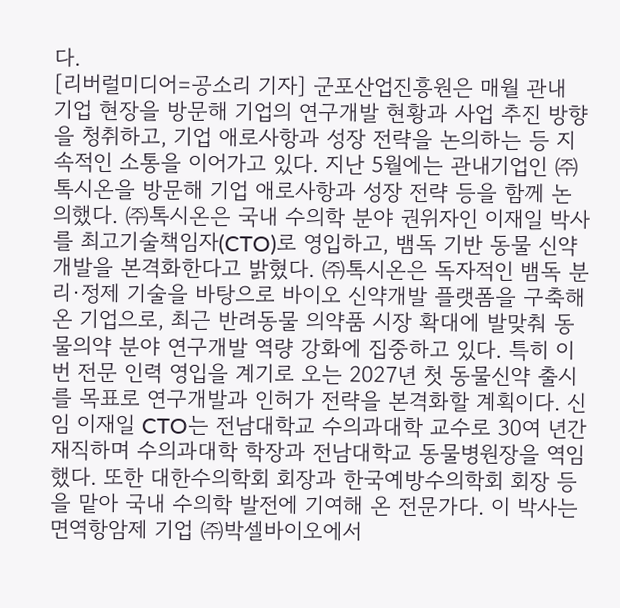다.
[리버럴미디어=공소리 기자] 군포산업진흥원은 매월 관내 기업 현장을 방문해 기업의 연구개발 현황과 사업 추진 방향을 청취하고, 기업 애로사항과 성장 전략을 논의하는 등 지속적인 소통을 이어가고 있다. 지난 5월에는 관내기업인 ㈜톡시온을 방문해 기업 애로사항과 성장 전략 등을 함께 논의했다. ㈜톡시온은 국내 수의학 분야 권위자인 이재일 박사를 최고기술책임자(CTO)로 영입하고, 뱀독 기반 동물 신약 개발을 본격화한다고 밝혔다. ㈜톡시온은 독자적인 뱀독 분리·정제 기술을 바탕으로 바이오 신약개발 플랫폼을 구축해 온 기업으로, 최근 반려동물 의약품 시장 확대에 발맞춰 동물의약 분야 연구개발 역량 강화에 집중하고 있다. 특히 이번 전문 인력 영입을 계기로 오는 2027년 첫 동물신약 출시를 목표로 연구개발과 인허가 전략을 본격화할 계획이다. 신임 이재일 CTO는 전남대학교 수의과대학 교수로 30여 년간 재직하며 수의과대학 학장과 전남대학교 동물병원장을 역임했다. 또한 대한수의학회 회장과 한국예방수의학회 회장 등을 맡아 국내 수의학 발전에 기여해 온 전문가다. 이 박사는 면역항암제 기업 ㈜박셀바이오에서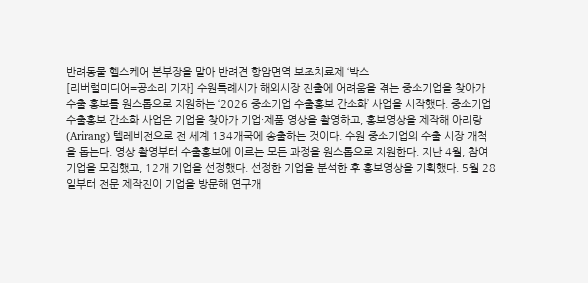반려동물 헬스케어 본부장을 맡아 반려견 항암면역 보조치료제 ‘박스
[리버럴미디어=공소리 기자] 수원특례시가 해외시장 진출에 어려움을 겪는 중소기업을 찾아가 수출 홍보를 원스톱으로 지원하는 ‘2026 중소기업 수출홍보 간소화’ 사업을 시작했다. 중소기업 수출홍보 간소화 사업은 기업을 찾아가 기업·제품 영상을 촬영하고, 홍보영상을 제작해 아리랑(Arirang) 텔레비전으로 전 세계 134개국에 송출하는 것이다. 수원 중소기업의 수출 시장 개척을 돕는다. 영상 촬영부터 수출홍보에 이르는 모든 과정을 원스톱으로 지원한다. 지난 4월, 참여 기업을 모집했고, 12개 기업을 선정했다. 선정한 기업을 분석한 후 홍보영상을 기획했다. 5월 28일부터 전문 제작진이 기업을 방문해 연구개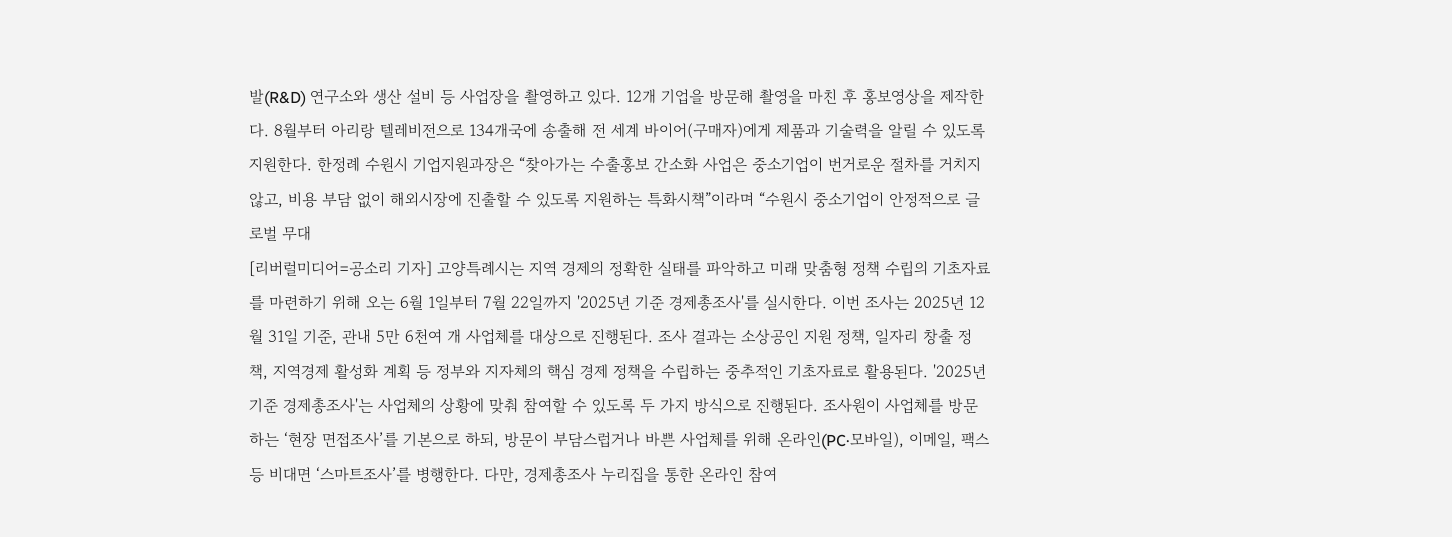발(R&D) 연구소와 생산 설비 등 사업장을 촬영하고 있다. 12개 기업을 방문해 촬영을 마친 후 홍보영상을 제작한다. 8월부터 아리랑 텔레비전으로 134개국에 송출해 전 세계 바이어(구매자)에게 제품과 기술력을 알릴 수 있도록 지원한다. 한정례 수원시 기업지원과장은 “찾아가는 수출홍보 간소화 사업은 중소기업이 번거로운 절차를 거치지 않고, 비용 부담 없이 해외시장에 진출할 수 있도록 지원하는 특화시책”이라며 “수원시 중소기업이 안정적으로 글로벌 무대
[리버럴미디어=공소리 기자] 고양특례시는 지역 경제의 정확한 실태를 파악하고 미래 맞춤형 정책 수립의 기초자료를 마련하기 위해 오는 6월 1일부터 7월 22일까지 '2025년 기준 경제총조사'를 실시한다. 이번 조사는 2025년 12월 31일 기준, 관내 5만 6천여 개 사업체를 대상으로 진행된다. 조사 결과는 소상공인 지원 정책, 일자리 창출 정책, 지역경제 활성화 계획 등 정부와 지자체의 핵심 경제 정책을 수립하는 중추적인 기초자료로 활용된다. '2025년 기준 경제총조사'는 사업체의 상황에 맞춰 참여할 수 있도록 두 가지 방식으로 진행된다. 조사원이 사업체를 방문하는 ‘현장 면접조사’를 기본으로 하되, 방문이 부담스럽거나 바쁜 사업체를 위해 온라인(PC·모바일), 이메일, 팩스 등 비대면 ‘스마트조사’를 병행한다. 다만, 경제총조사 누리집을 통한 온라인 참여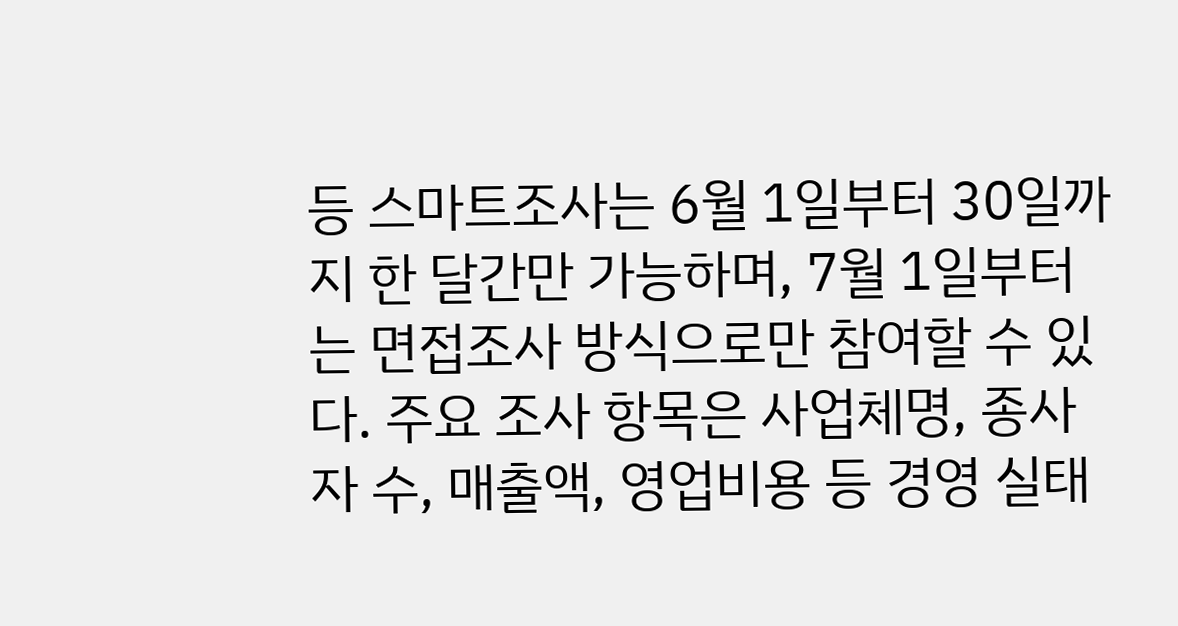등 스마트조사는 6월 1일부터 30일까지 한 달간만 가능하며, 7월 1일부터는 면접조사 방식으로만 참여할 수 있다. 주요 조사 항목은 사업체명, 종사자 수, 매출액, 영업비용 등 경영 실태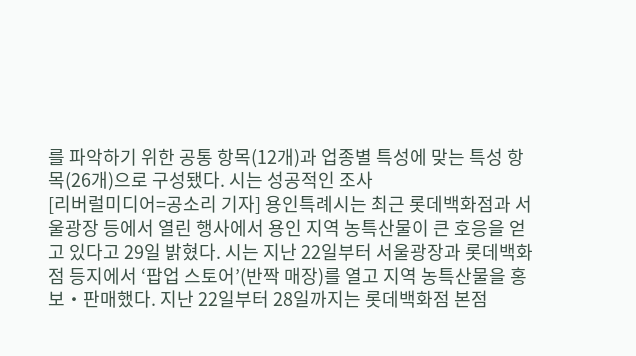를 파악하기 위한 공통 항목(12개)과 업종별 특성에 맞는 특성 항목(26개)으로 구성됐다. 시는 성공적인 조사
[리버럴미디어=공소리 기자] 용인특례시는 최근 롯데백화점과 서울광장 등에서 열린 행사에서 용인 지역 농특산물이 큰 호응을 얻고 있다고 29일 밝혔다. 시는 지난 22일부터 서울광장과 롯데백화점 등지에서 ‘팝업 스토어’(반짝 매장)를 열고 지역 농특산물을 홍보‧판매했다. 지난 22일부터 28일까지는 롯데백화점 본점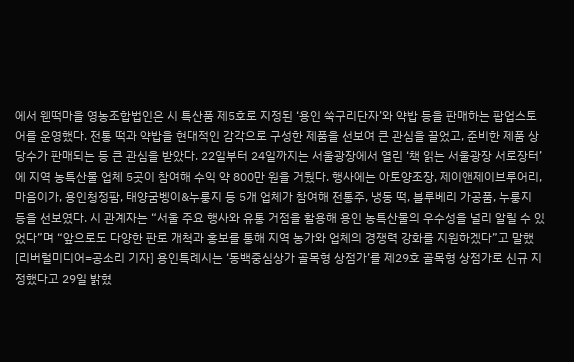에서 웬떡마을 영농조합법인은 시 특산품 제5호로 지정된 ‘용인 쑥구리단자’와 약밥 등을 판매하는 팝업스토어를 운영했다. 전통 떡과 약밥을 현대적인 감각으로 구성한 제품을 선보여 큰 관심을 끌었고, 준비한 제품 상당수가 판매되는 등 큰 관심을 받았다. 22일부터 24일까지는 서울광장에서 열린 ‘책 읽는 서울광장 서로장터’에 지역 농특산물 업체 5곳이 참여해 수익 약 800만 원을 거뒀다. 행사에는 아토양조장, 제이앤제이브루어리, 마음이가, 용인청정팜, 태양굼벵이&누룽지 등 5개 업체가 참여해 전통주, 냉동 떡, 블루베리 가공품, 누룽지 등을 선보였다. 시 관계자는 “서울 주요 행사와 유통 거점을 활용해 용인 농특산물의 우수성을 널리 알릴 수 있었다”며 “앞으로도 다양한 판로 개척과 홍보를 통해 지역 농가와 업체의 경쟁력 강화를 지원하겠다”고 말했
[리버럴미디어=공소리 기자] 용인특례시는 ‘동백중심상가 골목형 상점가’를 제29호 골목형 상점가로 신규 지정했다고 29일 밝혔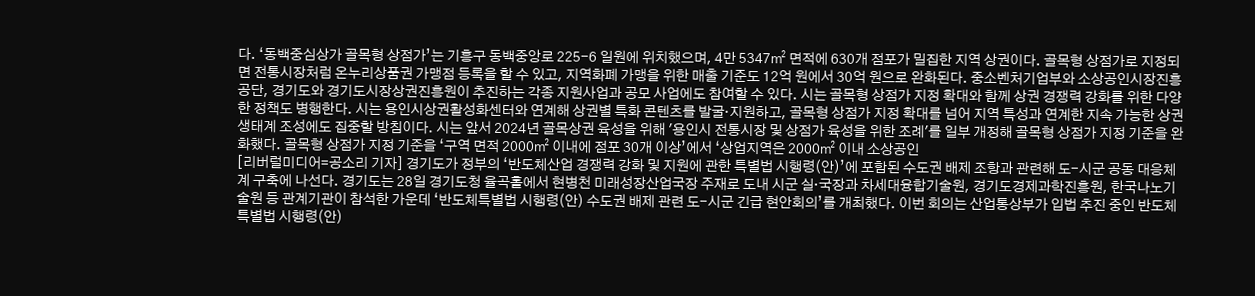다. ‘동백중심상가 골목형 상점가’는 기흥구 동백중앙로 225-6 일원에 위치했으며, 4만 5347㎡ 면적에 630개 점포가 밀집한 지역 상권이다. 골목형 상점가로 지정되면 전통시장처럼 온누리상품권 가맹점 등록을 할 수 있고, 지역화폐 가맹을 위한 매출 기준도 12억 원에서 30억 원으로 완화된다. 중소벤처기업부와 소상공인시장진흥공단, 경기도와 경기도시장상권진흥원이 추진하는 각종 지원사업과 공모 사업에도 참여할 수 있다. 시는 골목형 상점가 지정 확대와 함께 상권 경쟁력 강화를 위한 다양한 정책도 병행한다. 시는 용인시상권활성화센터와 연계해 상권별 특화 콘텐츠를 발굴·지원하고, 골목형 상점가 지정 확대를 넘어 지역 특성과 연계한 지속 가능한 상권 생태계 조성에도 집중할 방침이다. 시는 앞서 2024년 골목상권 육성을 위해 '용인시 전통시장 및 상점가 육성을 위한 조례'를 일부 개정해 골목형 상점가 지정 기준을 완화했다. 골목형 상점가 지정 기준을 ‘구역 면적 2000㎡ 이내에 점포 30개 이상’에서 ‘상업지역은 2000㎡ 이내 소상공인
[리버럴미디어=공소리 기자] 경기도가 정부의 ‘반도체산업 경쟁력 강화 및 지원에 관한 특별법 시행령(안)’에 포함된 수도권 배제 조항과 관련해 도-시군 공동 대응체계 구축에 나선다. 경기도는 28일 경기도청 율곡홀에서 현병천 미래성장산업국장 주재로 도내 시군 실·국장과 차세대융합기술원, 경기도경제과학진흥원, 한국나노기술원 등 관계기관이 참석한 가운데 ‘반도체특별법 시행령(안) 수도권 배제 관련 도-시군 긴급 현안회의’를 개최했다. 이번 회의는 산업통상부가 입법 추진 중인 반도체특별법 시행령(안)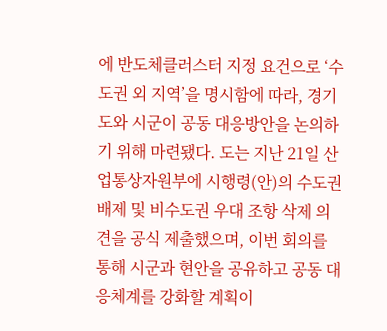에 반도체클러스터 지정 요건으로 ‘수도권 외 지역’을 명시함에 따라, 경기도와 시군이 공동 대응방안을 논의하기 위해 마련됐다. 도는 지난 21일 산업통상자원부에 시행령(안)의 수도권 배제 및 비수도권 우대 조항 삭제 의견을 공식 제출했으며, 이번 회의를 통해 시군과 현안을 공유하고 공동 대응체계를 강화할 계획이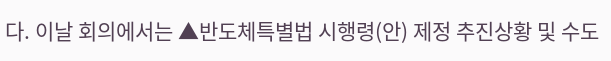다. 이날 회의에서는 ▲반도체특별법 시행령(안) 제정 추진상황 및 수도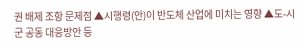권 배제 조항 문제점 ▲시행령(안)이 반도체 산업에 미치는 영향 ▲도-시군 공동 대응방안 등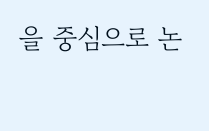을 중심으로 논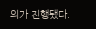의가 진행됐다.